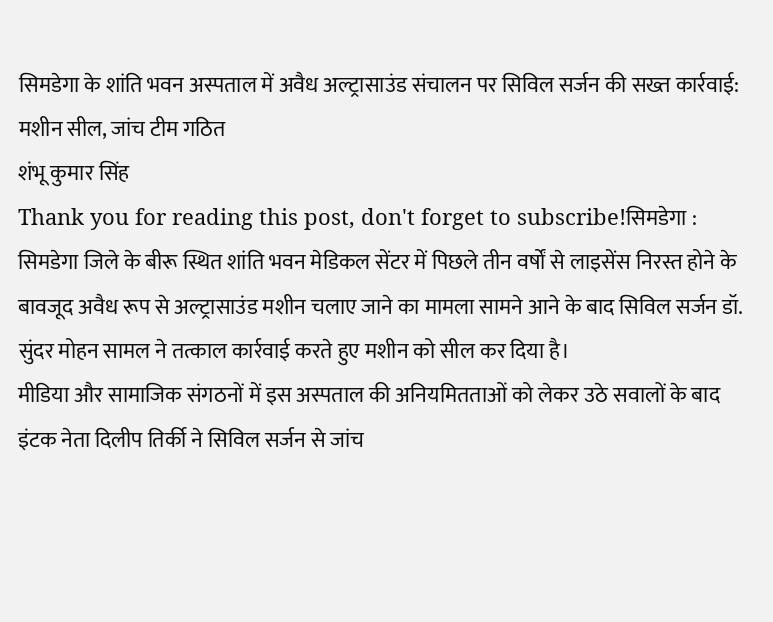सिमडेगा के शांति भवन अस्पताल में अवैध अल्ट्रासाउंड संचालन पर सिविल सर्जन की सख्त कार्रवाई: मशीन सील, जांच टीम गठित
शंभू कुमार सिंह
Thank you for reading this post, don't forget to subscribe!सिमडेगा : सिमडेगा जिले के बीरू स्थित शांति भवन मेडिकल सेंटर में पिछले तीन वर्षों से लाइसेंस निरस्त होने के बावजूद अवैध रूप से अल्ट्रासाउंड मशीन चलाए जाने का मामला सामने आने के बाद सिविल सर्जन डॉ. सुंदर मोहन सामल ने तत्काल कार्रवाई करते हुए मशीन को सील कर दिया है।
मीडिया और सामाजिक संगठनों में इस अस्पताल की अनियमितताओं को लेकर उठे सवालों के बाद इंटक नेता दिलीप तिर्की ने सिविल सर्जन से जांच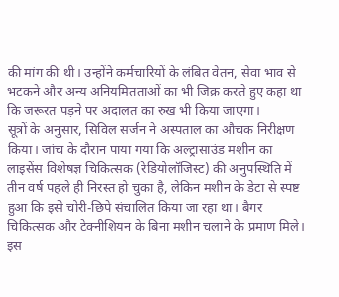की मांग की थी। उन्होंने कर्मचारियों के लंबित वेतन, सेवा भाव से भटकने और अन्य अनियमितताओं का भी जिक्र करते हुए कहा था कि जरूरत पड़ने पर अदालत का रुख भी किया जाएगा।
सूत्रों के अनुसार, सिविल सर्जन ने अस्पताल का औचक निरीक्षण किया। जांच के दौरान पाया गया कि अल्ट्रासाउंड मशीन का लाइसेंस विशेषज्ञ चिकित्सक (रेडियोलॉजिस्ट) की अनुपस्थिति में तीन वर्ष पहले ही निरस्त हो चुका है, लेकिन मशीन के डेटा से स्पष्ट हुआ कि इसे चोरी-छिपे संचालित किया जा रहा था। बैगर चिकित्सक और टेक्नीशियन के बिना मशीन चलाने के प्रमाण मिले।
इस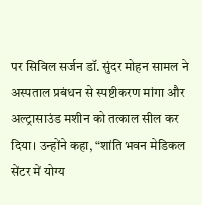पर सिविल सर्जन डॉ. सुंदर मोहन सामल ने अस्पताल प्रबंधन से स्पष्टीकरण मांगा और अल्ट्रासाउंड मशीन को तत्काल सील कर दिया। उन्होंने कहा, “शांति भवन मेडिकल सेंटर में योग्य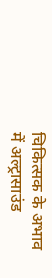चिकित्सक के अभाव में अल्ट्रासाउंड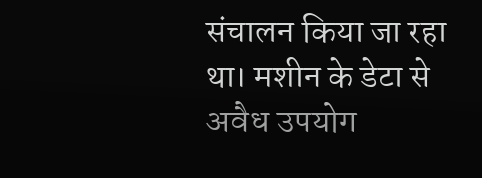संचालन किया जा रहा था। मशीन के डेटा से अवैध उपयोग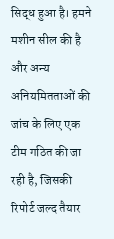सिद्ध हुआ है। हमने मशीन सील की है और अन्य अनियमितताओं की जांच के लिए एक टीम गठित की जा रही है, जिसकी रिपोर्ट जल्द तैयार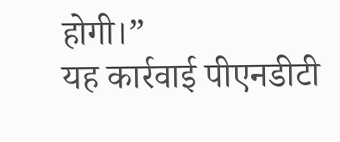होगी।”
यह कार्रवाई पीएनडीटी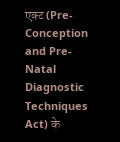एक्ट (Pre-Conception and Pre-Natal Diagnostic Techniques Act) के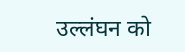उल्लंघन को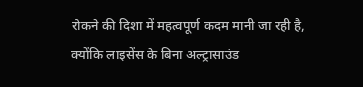रोकने की दिशा में महत्वपूर्ण कदम मानी जा रही है, क्योंकि लाइसेंस के बिना अल्ट्रासाउंड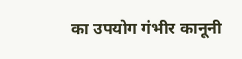का उपयोग गंभीर कानूनी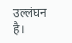उल्लंघन है।